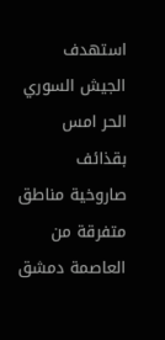استهدف الجيش السوري الحر امس بقذائف صاروخية مناطق متفرقة من العاصمة دمشق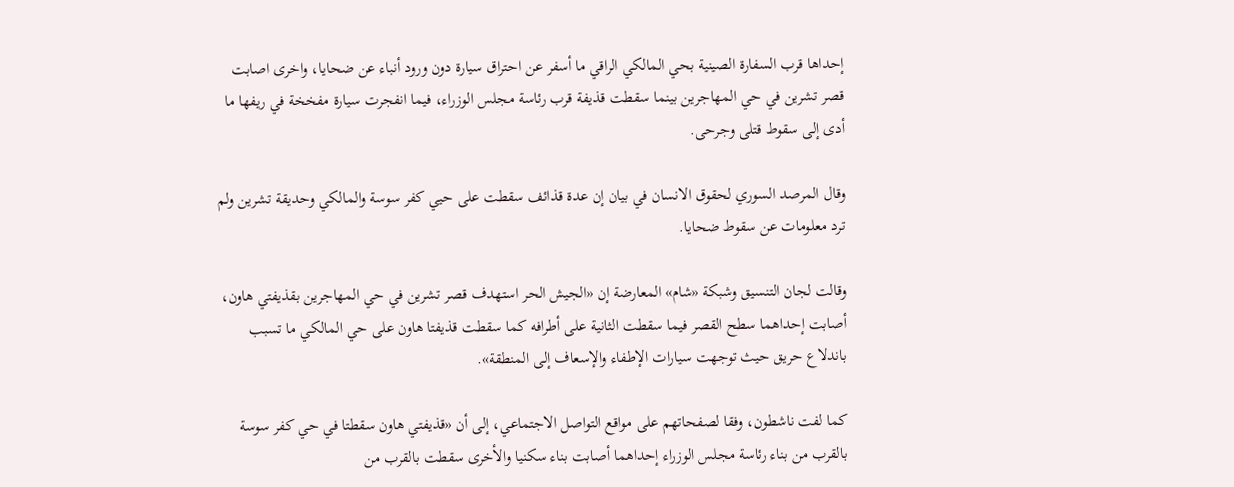إحداها قرب السفارة الصينية بحي المالكي الراقي ما أسفر عن احتراق سيارة دون ورود أنباء عن ضحايا، واخرى اصابت قصر تشرين في حي المهاجرين بينما سقطت قذيفة قرب رئاسة مجلس الوزراء، فيما انفجرت سيارة مفخخة في ريفها ما أدى إلى سقوط قتلى وجرحى.

وقال المرصد السوري لحقوق الانسان في بيان إن عدة قذائف سقطت على حيي كفر سوسة والمالكي وحديقة تشرين ولم ترد معلومات عن سقوط ضحايا.

وقالت لجان التنسيق وشبكة «شام» المعارضة إن «الجيش الحر استهدف قصر تشرين في حي المهاجرين بقذيفتي هاون، أصابت إحداهما سطح القصر فيما سقطت الثانية على أطرافه كما سقطت قذيفتا هاون على حي المالكي ما تسبب باندلاع حريق حيث توجهت سيارات الإطفاء والإسعاف إلى المنطقة».

كما لفت ناشطون، وفقا لصفحاتهم على مواقع التواصل الاجتماعي، إلى أن «قذيفتي هاون سقطتا في حي كفر سوسة بالقرب من بناء رئاسة مجلس الوزراء إحداهما أصابت بناء سكنيا والأخرى سقطت بالقرب من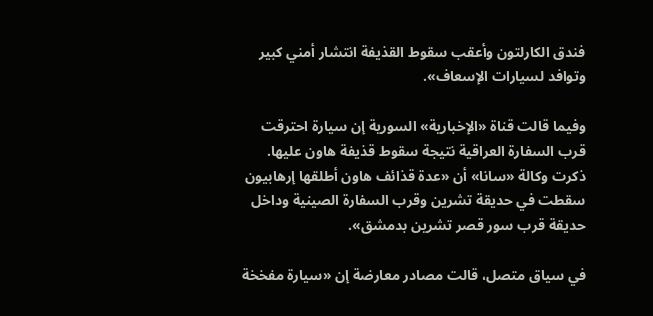فندق الكارلتون وأعقب سقوط القذيفة انتشار أمني كبير وتوافد لسيارات الإسعاف».

وفيما قالت قناة «الإخبارية» السورية إن سيارة احترقت قرب السفارة العراقية نتيجة سقوط قذيفة هاون عليها. ذكرت وكالة «سانا» أن «عدة قذائف هاون أطلقها إرهابيون سقطت في حديقة تشرين وقرب السفارة الصينية وداخل حديقة قرب سور قصر تشرين بدمشق».

في سياق متصل، قالت مصادر معارضة إن «سيارة مفخخة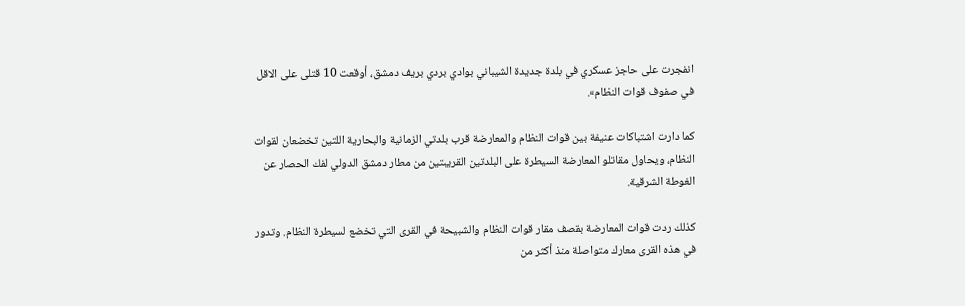انفجرت على حاجز عسكري في بلدة جديدة الشيباني بوادي بردي بريف دمشق، أوقعت 10 قتلى على الاقل في صفوف قوات النظام».

كما دارت اشتباكات عنيفة بين قوات النظام والمعارضة قرب بلدتي الزمانية والبحارية اللتين تخضعان لقوات النظام، ويحاول مقاتلو المعارضة السيطرة على البلدتين القريبتين من مطار دمشق الدولي لفك الحصار عن الغوطة الشرقية.

كذلك ردت قوات المعارضة بقصف مقار قوات النظام والشبيحة في القرى التي تخضع لسيطرة النظام. وتدور في هذه القرى معارك متواصلة منذ أكثر من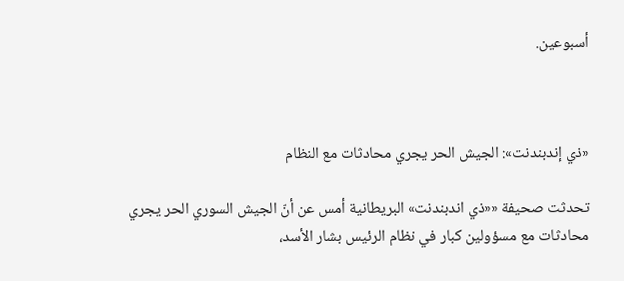أسبوعين.



«ذي إندبندنت»: الجيش الحر يجري محادثات مع النظام

تحدثت صحيفة ««ذي اندبندنت» البريطانية أمس عن أنّ الجيش السوري الحر يجري محادثات مع مسؤولين كبار في نظام الرئيس بشار الأسد،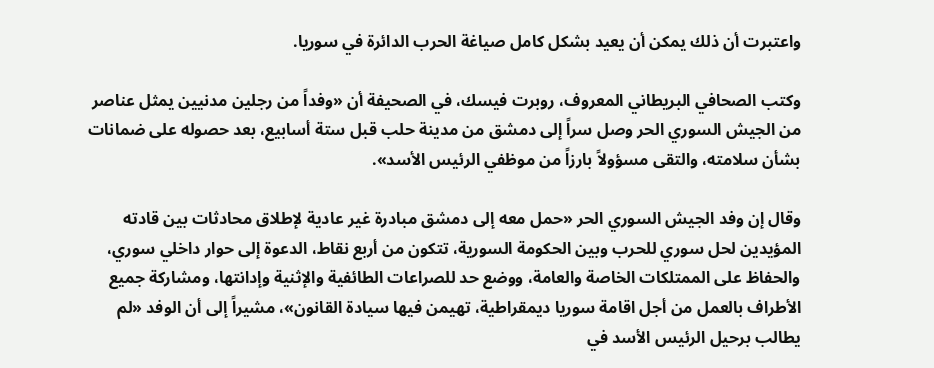واعتبرت أن ذلك يمكن أن يعيد بشكل كامل صياغة الحرب الدائرة في سوريا.

وكتب الصحافي البريطاني المعروف، روبرت فيسك، في الصحيفة أن «وفداً من رجلين مدنيين يمثل عناصر من الجيش السوري الحر وصل سراً إلى دمشق من مدينة حلب قبل ستة أسابيع، بعد حصوله على ضمانات بشأن سلامته، والتقى مسؤولاً بارزاً من موظفي الرئيس الأسد».

وقال إن وفد الجيش السوري الحر «حمل معه إلى دمشق مبادرة غير عادية لإطلاق محادثات بين قادته المؤيدين لحل سوري للحرب وبين الحكومة السورية، تتكون من أربع نقاط، الدعوة إلى حوار داخلي سوري، والحفاظ على الممتلكات الخاصة والعامة، ووضع حد للصراعات الطائفية والإثنية وإدانتها، ومشاركة جميع الأطراف بالعمل من أجل اقامة سوريا ديمقراطية، تهيمن فيها سيادة القانون»، مشيراً إلى أن الوفد «لم يطالب برحيل الرئيس الأسد في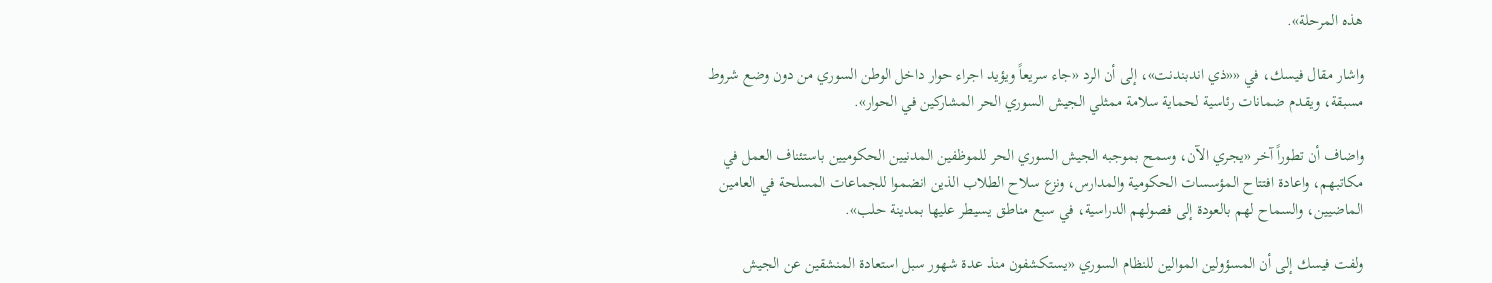هذه المرحلة».

واشار مقال فيسك، في ««ذي اندبندنت»، إلى أن الرد «جاء سريعاً ويؤيد اجراء حوار داخل الوطن السوري من دون وضع شروط مسبقة، ويقدم ضمانات رئاسية لحماية سلامة ممثلي الجيش السوري الحر المشاركين في الحوار».

واضاف أن تطوراً آخر «يجري الآن، وسمح بموجبه الجيش السوري الحر للموظفين المدنيين الحكوميين باستئناف العمل في مكاتبهم، واعادة افتتاح المؤسسات الحكومية والمدارس، ونزع سلاح الطلاب الذين انضموا للجماعات المسلحة في العامين الماضيين، والسماح لهم بالعودة إلى فصولهم الدراسية، في سبع مناطق يسيطر عليها بمدينة حلب».

ولفت فيسك إلى أن المسؤولين الموالين للنظام السوري «يستكشفون منذ عدة شهور سبل استعادة المنشقين عن الجيش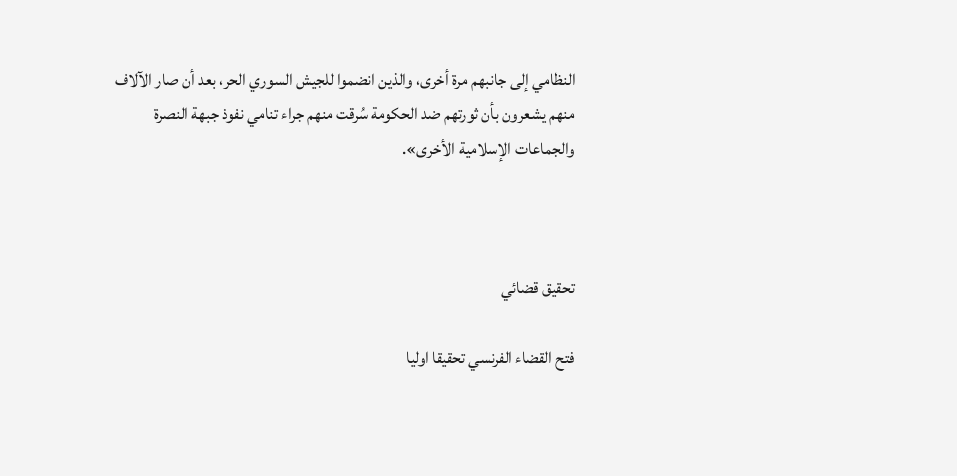النظامي إلى جانبهم مرة أخرى، والذين انضموا للجيش السوري الحر، بعد أن صار الآلاف منهم يشعرون بأن ثورتهم ضد الحكومة سُرقت منهم جراء تنامي نفوذ جبهة النصرة والجماعات الإسلامية الأخرى».



تحقيق قضائي

فتح القضاء الفرنسي تحقيقا اوليا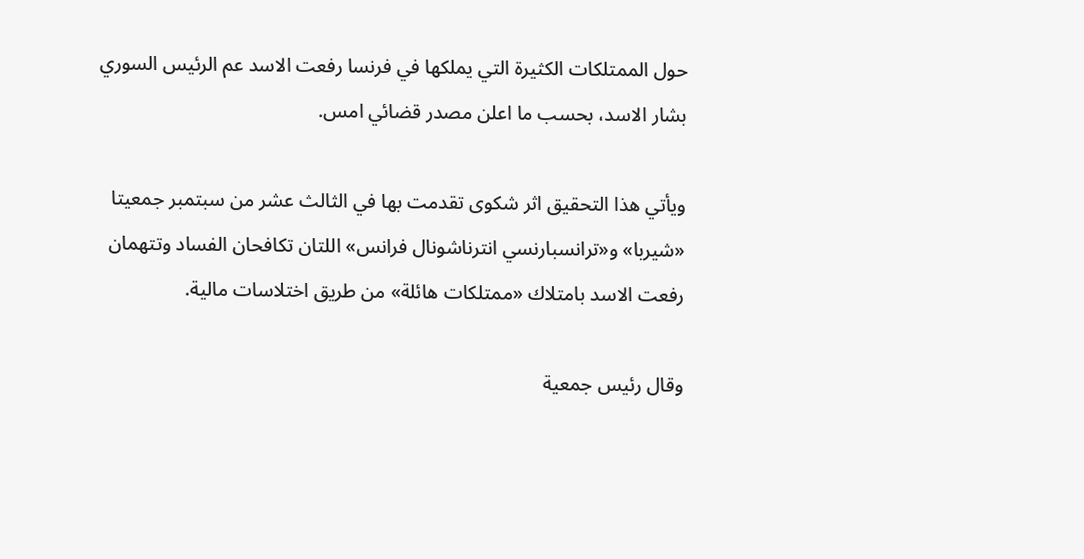حول الممتلكات الكثيرة التي يملكها في فرنسا رفعت الاسد عم الرئيس السوري بشار الاسد، بحسب ما اعلن مصدر قضائي امس.

ويأتي هذا التحقيق اثر شكوى تقدمت بها في الثالث عشر من سبتمبر جمعيتا «شيربا» و«ترانسبارنسي انترناشونال فرانس» اللتان تكافحان الفساد وتتهمان رفعت الاسد بامتلاك «ممتلكات هائلة» من طريق اختلاسات مالية.

وقال رئيس جمعية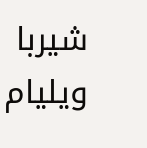شيربا ويليام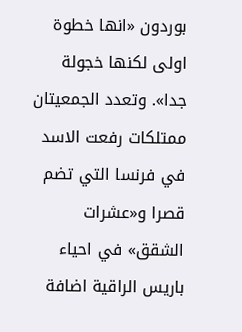بوردون «انها خطوة اولى لكنها خجولة جدا». وتعدد الجمعيتان ممتلكات رفعت الاسد في فرنسا التي تضم قصرا و«عشرات الشقق» في احياء باريس الراقية اضافة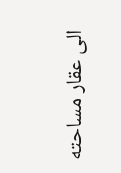الى عقار مساحته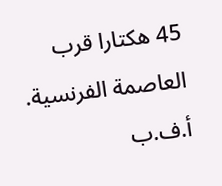45 هكتارا قرب العاصمة الفرنسية. أ.ف.ب